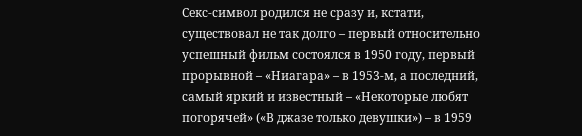Секс-символ родился не сразу и, кстати, существовал не так долго – первый относительно успешный фильм состоялся в 1950 году, первый прорывной – «Ниагара» – в 1953-м, а последний, самый яркий и известный – «Некоторые любят погорячей» («В джазе только девушки») – в 1959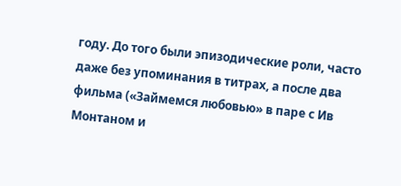году. До того были эпизодические роли, часто даже без упоминания в титрах, а после два фильма («Займемся любовью» в паре с Ив Монтаном и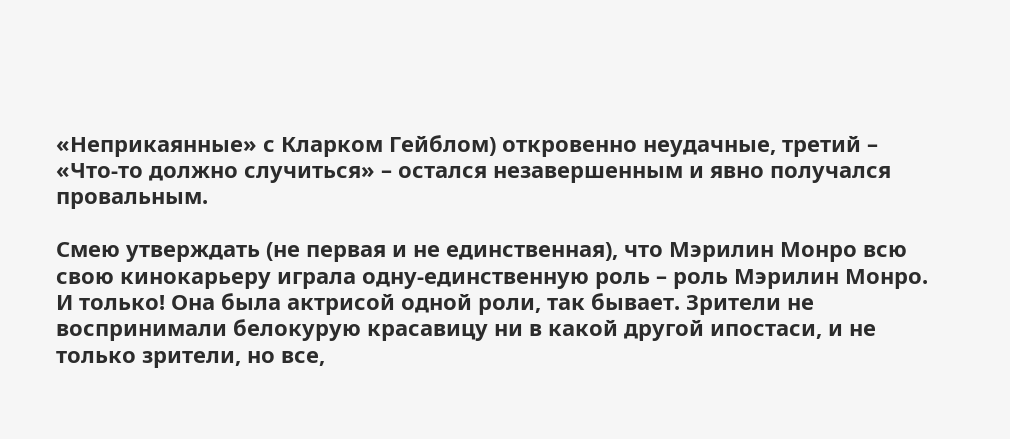«Неприкаянные» с Кларком Гейблом) откровенно неудачные, третий – «Что-то должно случиться» – остался незавершенным и явно получался провальным.

Смею утверждать (не первая и не единственная), что Мэрилин Монро всю свою кинокарьеру играла одну-единственную роль – роль Мэрилин Монро. И только! Она была актрисой одной роли, так бывает. Зрители не воспринимали белокурую красавицу ни в какой другой ипостаси, и не только зрители, но все,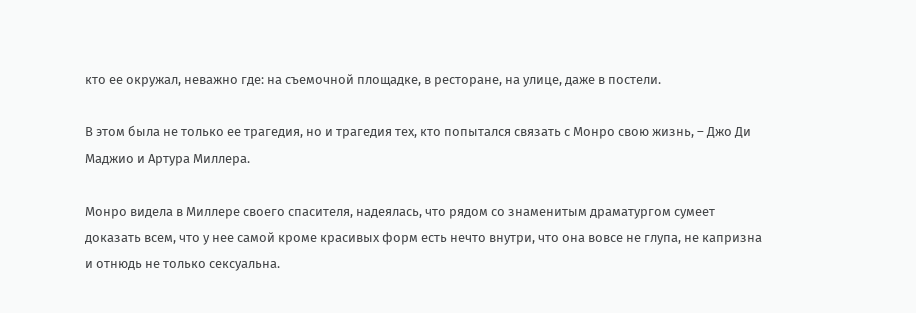кто ее окружал, неважно где: на съемочной площадке, в ресторане, на улице, даже в постели.

В этом была не только ее трагедия, но и трагедия тех, кто попытался связать с Монро свою жизнь, – Джо Ди Маджио и Артура Миллера.

Монро видела в Миллере своего спасителя, надеялась, что рядом со знаменитым драматургом сумеет доказать всем, что у нее самой кроме красивых форм есть нечто внутри, что она вовсе не глупа, не капризна и отнюдь не только сексуальна.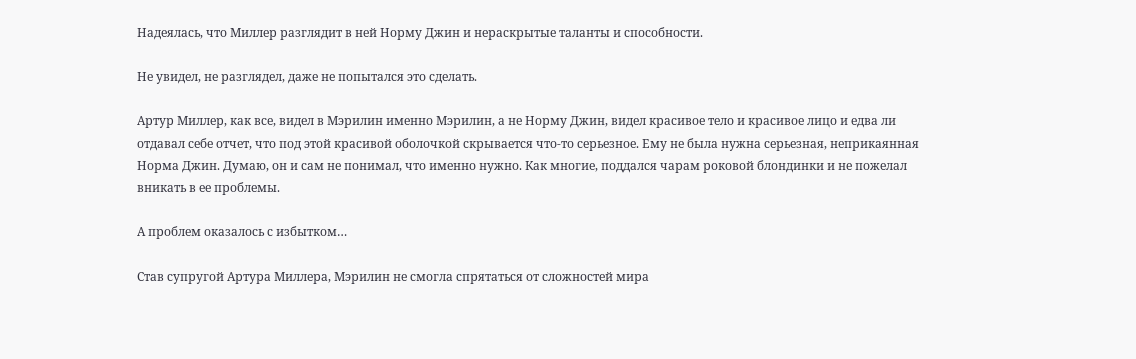Надеялась, что Миллер разглядит в ней Норму Джин и нераскрытые таланты и способности.

Не увидел, не разглядел, даже не попытался это сделать.

Артур Миллер, как все, видел в Мэрилин именно Мэрилин, а не Норму Джин, видел красивое тело и красивое лицо и едва ли отдавал себе отчет, что под этой красивой оболочкой скрывается что-то серьезное. Ему не была нужна серьезная, неприкаянная Норма Джин. Думаю, он и сам не понимал, что именно нужно. Как многие, поддался чарам роковой блондинки и не пожелал вникать в ее проблемы.

А проблем оказалось с избытком…

Став супругой Артура Миллера, Мэрилин не смогла спрятаться от сложностей мира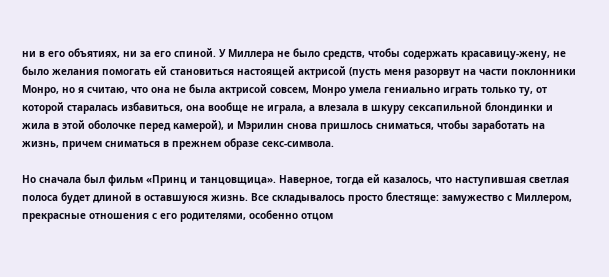ни в его объятиях, ни за его спиной. У Миллера не было средств, чтобы содержать красавицу-жену, не было желания помогать ей становиться настоящей актрисой (пусть меня разорвут на части поклонники Монро, но я считаю, что она не была актрисой совсем, Монро умела гениально играть только ту, от которой старалась избавиться, она вообще не играла, а влезала в шкуру сексапильной блондинки и жила в этой оболочке перед камерой), и Мэрилин снова пришлось сниматься, чтобы заработать на жизнь, причем сниматься в прежнем образе секс-символа.

Но сначала был фильм «Принц и танцовщица». Наверное, тогда ей казалось, что наступившая светлая полоса будет длиной в оставшуюся жизнь. Все складывалось просто блестяще: замужество с Миллером, прекрасные отношения с его родителями, особенно отцом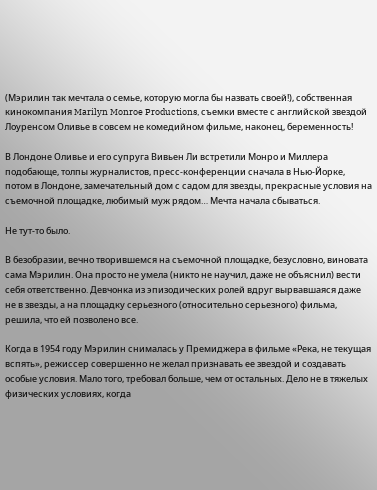(Мэрилин так мечтала о семье, которую могла бы назвать своей!), собственная кинокомпания Marilyn Monroe Productions, съемки вместе с английской звездой Лоуренсом Оливье в совсем не комедийном фильме, наконец, беременность!

В Лондоне Оливье и его супруга Вивьен Ли встретили Монро и Миллера подобающе, толпы журналистов, пресс-конференции сначала в Нью-Йорке, потом в Лондоне, замечательный дом с садом для звезды, прекрасные условия на съемочной площадке, любимый муж рядом… Мечта начала сбываться.

Не тут-то было.

В безобразии, вечно творившемся на съемочной площадке, безусловно, виновата сама Мэрилин. Она просто не умела (никто не научил, даже не объяснил) вести себя ответственно. Девчонка из эпизодических ролей вдруг вырвавшаяся даже не в звезды, а на площадку серьезного (относительно серьезного) фильма, решила, что ей позволено все.

Когда в 1954 году Мэрилин снималась у Премиджера в фильме «Река, не текущая вспять», режиссер совершенно не желал признавать ее звездой и создавать особые условия. Мало того, требовал больше, чем от остальных. Дело не в тяжелых физических условиях, когда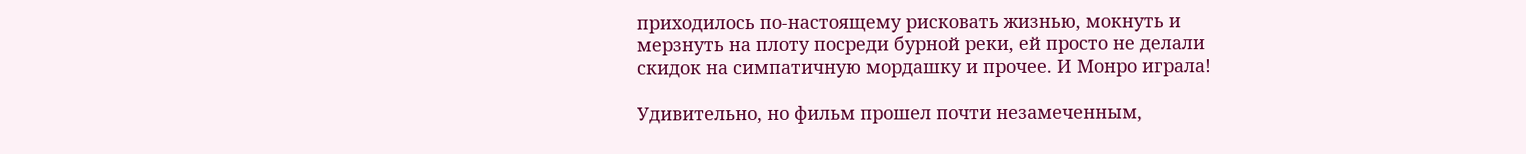приходилось по-настоящему рисковать жизнью, мокнуть и мерзнуть на плоту посреди бурной реки, ей просто не делали скидок на симпатичную мордашку и прочее. И Монро играла!

Удивительно, но фильм прошел почти незамеченным,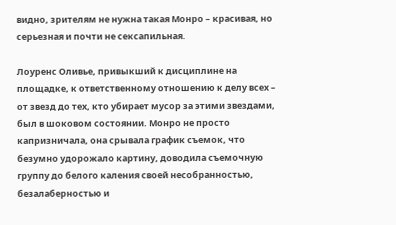видно, зрителям не нужна такая Монро – красивая, но серьезная и почти не сексапильная.

Лоуренс Оливье, привыкший к дисциплине на площадке, к ответственному отношению к делу всех – от звезд до тех, кто убирает мусор за этими звездами, был в шоковом состоянии. Монро не просто капризничала, она срывала график съемок, что безумно удорожало картину, доводила съемочную группу до белого каления своей несобранностью, безалаберностью и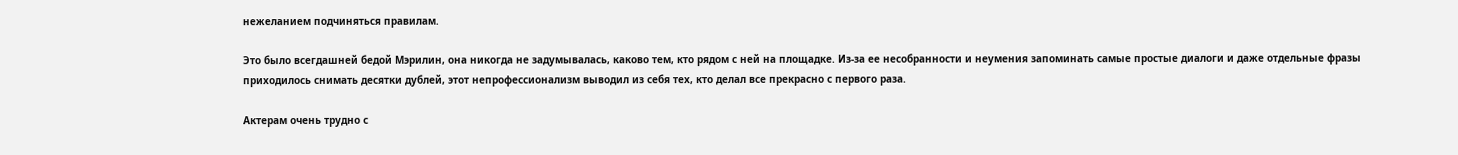нежеланием подчиняться правилам.

Это было всегдашней бедой Мэрилин, она никогда не задумывалась, каково тем, кто рядом с ней на площадке. Из-за ее несобранности и неумения запоминать самые простые диалоги и даже отдельные фразы приходилось снимать десятки дублей, этот непрофессионализм выводил из себя тех, кто делал все прекрасно с первого раза.

Актерам очень трудно с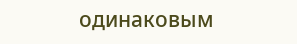одинаковым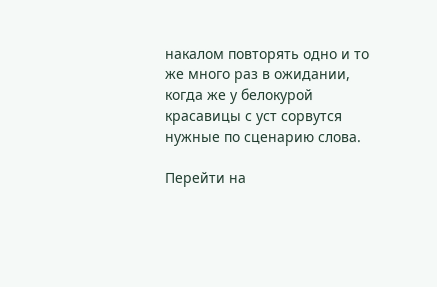накалом повторять одно и то же много раз в ожидании, когда же у белокурой красавицы с уст сорвутся нужные по сценарию слова.

Перейти на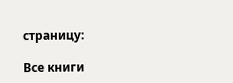страницу:

Все книги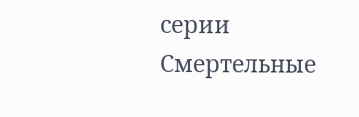серии Смертельные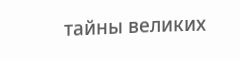тайны великих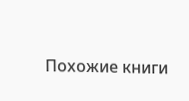Похожие книги